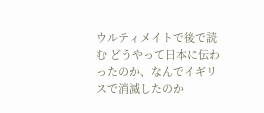ウルティメイトで後で読む どうやって日本に伝わったのか、なんでイギリスで消滅したのか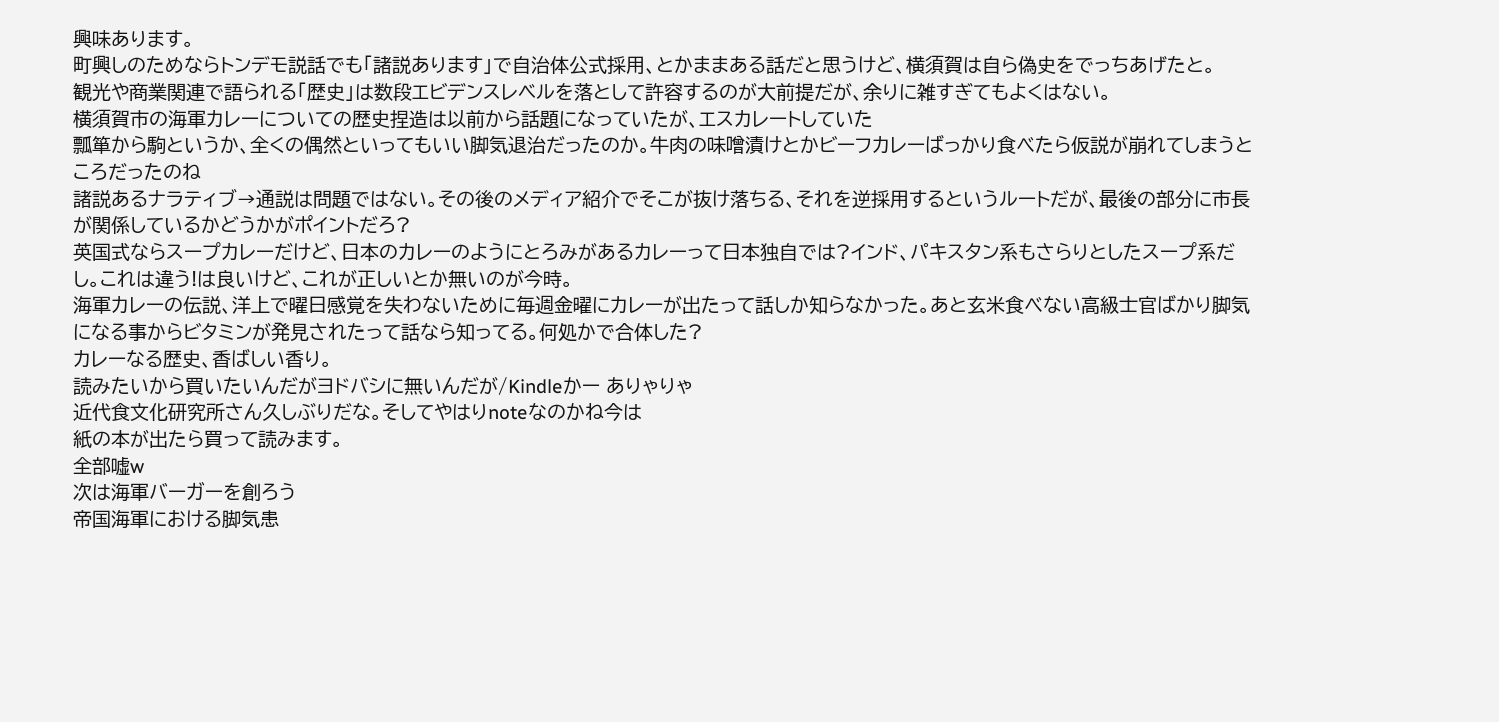興味あります。
町興しのためならトンデモ説話でも「諸説あります」で自治体公式採用、とかままある話だと思うけど、横須賀は自ら偽史をでっちあげたと。
観光や商業関連で語られる「歴史」は数段エビデンスレベルを落として許容するのが大前提だが、余りに雑すぎてもよくはない。
横須賀市の海軍カレーについての歴史捏造は以前から話題になっていたが、エスカレートしていた
瓢箪から駒というか、全くの偶然といってもいい脚気退治だったのか。牛肉の味噌漬けとかビーフカレーばっかり食べたら仮説が崩れてしまうところだったのね
諸説あるナラティブ→通説は問題ではない。その後のメディア紹介でそこが抜け落ちる、それを逆採用するというルートだが、最後の部分に市長が関係しているかどうかがポイントだろ?
英国式ならスープカレーだけど、日本のカレーのようにとろみがあるカレーって日本独自では?インド、パキスタン系もさらりとしたスープ系だし。これは違う!は良いけど、これが正しいとか無いのが今時。
海軍カレーの伝説、洋上で曜日感覚を失わないために毎週金曜にカレーが出たって話しか知らなかった。あと玄米食べない高級士官ばかり脚気になる事からビタミンが発見されたって話なら知ってる。何処かで合体した?
カレーなる歴史、香ばしい香り。
読みたいから買いたいんだがヨドバシに無いんだが/Kindleかー ありゃりゃ
近代食文化研究所さん久しぶりだな。そしてやはりnoteなのかね今は
紙の本が出たら買って読みます。
全部嘘w
次は海軍バーガーを創ろう
帝国海軍における脚気患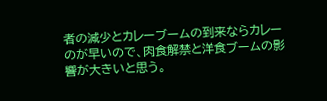者の減少とカレーブームの到来ならカレーのが早いので、肉食解禁と洋食ブームの影響が大きいと思う。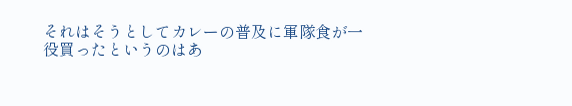それはそうとしてカレーの普及に軍隊食が一役買ったというのはあ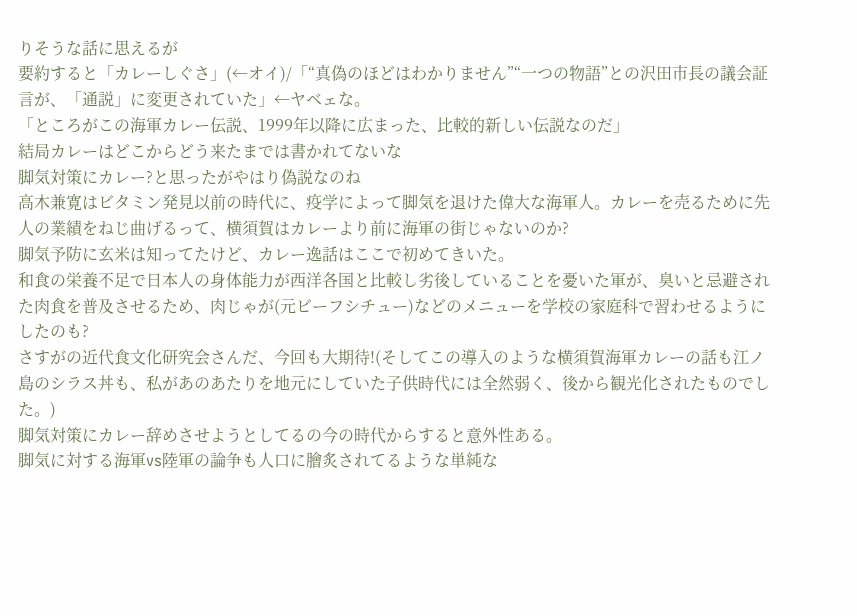りそうな話に思えるが
要約すると「カレーしぐさ」(←オイ)/「“真偽のほどはわかりません”“一つの物語”との沢田市長の議会証言が、「通説」に変更されていた」←ヤベェな。
「ところがこの海軍カレー伝説、1999年以降に広まった、比較的新しい伝説なのだ」
結局カレーはどこからどう来たまでは書かれてないな
脚気対策にカレー?と思ったがやはり偽説なのね
高木兼寛はビタミン発見以前の時代に、疫学によって脚気を退けた偉大な海軍人。カレーを売るために先人の業績をねじ曲げるって、横須賀はカレーより前に海軍の街じゃないのか?
脚気予防に玄米は知ってたけど、カレー逸話はここで初めてきいた。
和食の栄養不足で日本人の身体能力が西洋各国と比較し劣後していることを憂いた軍が、臭いと忌避された肉食を普及させるため、肉じゃが(元ビーフシチュー)などのメニューを学校の家庭科で習わせるようにしたのも?
さすがの近代食文化研究会さんだ、今回も大期待!(そしてこの導入のような横須賀海軍カレーの話も江ノ島のシラス丼も、私があのあたりを地元にしていた子供時代には全然弱く、後から観光化されたものでした。)
脚気対策にカレー辞めさせようとしてるの今の時代からすると意外性ある。
脚気に対する海軍vs陸軍の論争も人口に膾炙されてるような単純な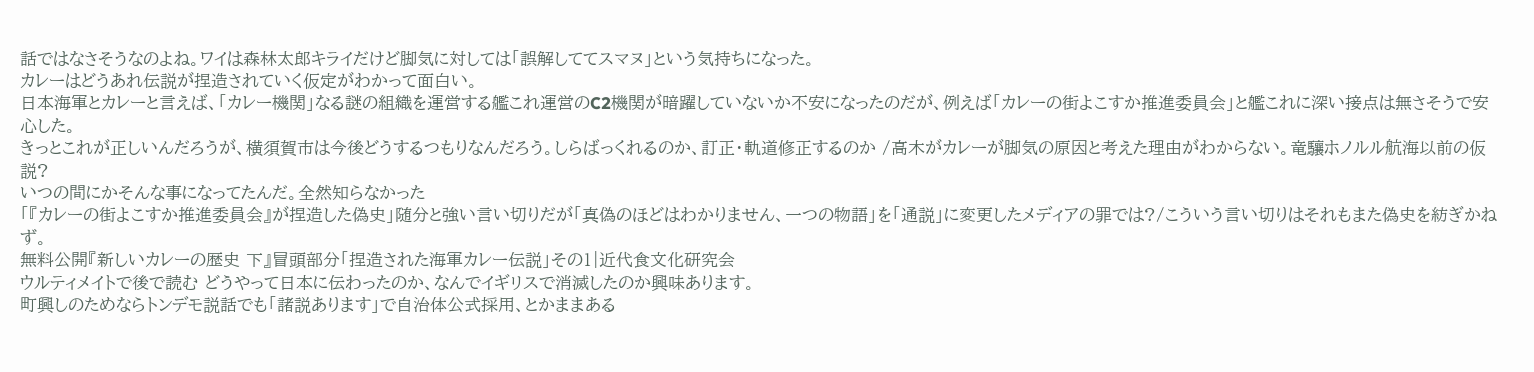話ではなさそうなのよね。ワイは森林太郎キライだけど脚気に対しては「誤解しててスマヌ」という気持ちになった。
カレーはどうあれ伝説が捏造されていく仮定がわかって面白い。
日本海軍とカレーと言えば、「カレー機関」なる謎の組織を運営する艦これ運営のC2機関が暗躍していないか不安になったのだが、例えば「カレーの街よこすか推進委員会」と艦これに深い接点は無さそうで安心した。
きっとこれが正しいんだろうが、横須賀市は今後どうするつもりなんだろう。しらばっくれるのか、訂正・軌道修正するのか /高木がカレーが脚気の原因と考えた理由がわからない。竜驤ホノルル航海以前の仮説?
いつの間にかそんな事になってたんだ。全然知らなかった
「『カレーの街よこすか推進委員会』が捏造した偽史」随分と強い言い切りだが「真偽のほどはわかりません、一つの物語」を「通説」に変更したメディアの罪では?/こういう言い切りはそれもまた偽史を紡ぎかねず。
無料公開『新しいカレーの歴史 下』冒頭部分「捏造された海軍カレー伝説」その1|近代食文化研究会
ウルティメイトで後で読む どうやって日本に伝わったのか、なんでイギリスで消滅したのか興味あります。
町興しのためならトンデモ説話でも「諸説あります」で自治体公式採用、とかままある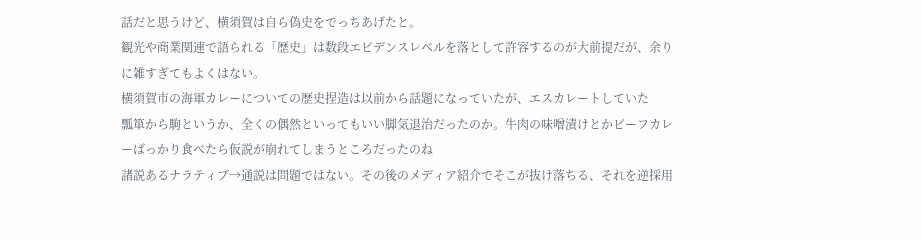話だと思うけど、横須賀は自ら偽史をでっちあげたと。
観光や商業関連で語られる「歴史」は数段エビデンスレベルを落として許容するのが大前提だが、余りに雑すぎてもよくはない。
横須賀市の海軍カレーについての歴史捏造は以前から話題になっていたが、エスカレートしていた
瓢箪から駒というか、全くの偶然といってもいい脚気退治だったのか。牛肉の味噌漬けとかビーフカレーばっかり食べたら仮説が崩れてしまうところだったのね
諸説あるナラティブ→通説は問題ではない。その後のメディア紹介でそこが抜け落ちる、それを逆採用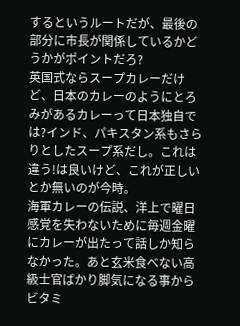するというルートだが、最後の部分に市長が関係しているかどうかがポイントだろ?
英国式ならスープカレーだけど、日本のカレーのようにとろみがあるカレーって日本独自では?インド、パキスタン系もさらりとしたスープ系だし。これは違う!は良いけど、これが正しいとか無いのが今時。
海軍カレーの伝説、洋上で曜日感覚を失わないために毎週金曜にカレーが出たって話しか知らなかった。あと玄米食べない高級士官ばかり脚気になる事からビタミ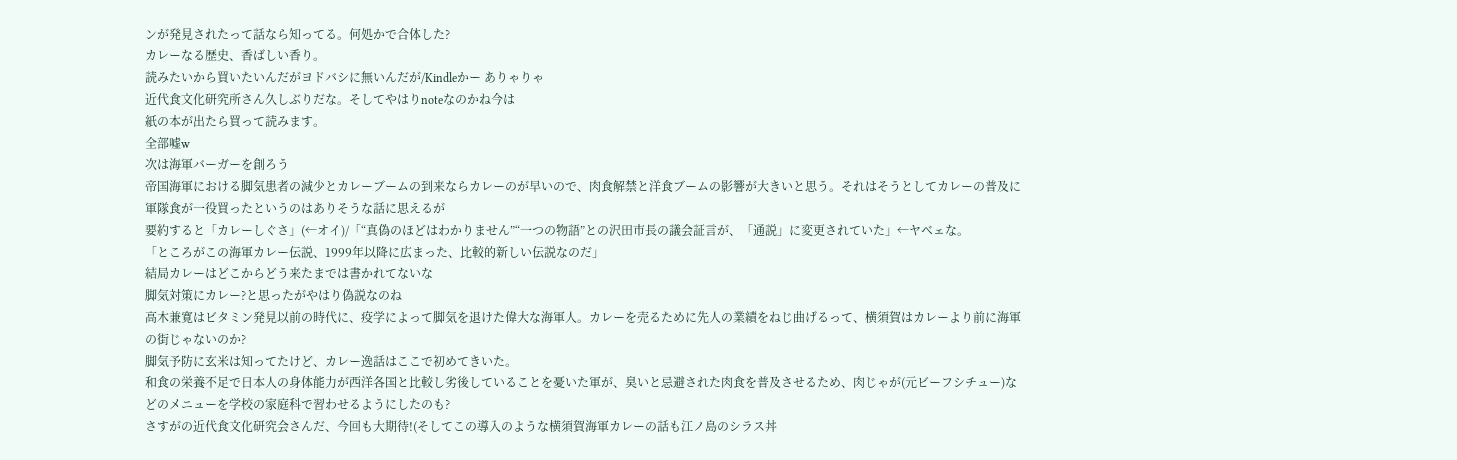ンが発見されたって話なら知ってる。何処かで合体した?
カレーなる歴史、香ばしい香り。
読みたいから買いたいんだがヨドバシに無いんだが/Kindleかー ありゃりゃ
近代食文化研究所さん久しぶりだな。そしてやはりnoteなのかね今は
紙の本が出たら買って読みます。
全部嘘w
次は海軍バーガーを創ろう
帝国海軍における脚気患者の減少とカレーブームの到来ならカレーのが早いので、肉食解禁と洋食ブームの影響が大きいと思う。それはそうとしてカレーの普及に軍隊食が一役買ったというのはありそうな話に思えるが
要約すると「カレーしぐさ」(←オイ)/「“真偽のほどはわかりません”“一つの物語”との沢田市長の議会証言が、「通説」に変更されていた」←ヤベェな。
「ところがこの海軍カレー伝説、1999年以降に広まった、比較的新しい伝説なのだ」
結局カレーはどこからどう来たまでは書かれてないな
脚気対策にカレー?と思ったがやはり偽説なのね
高木兼寛はビタミン発見以前の時代に、疫学によって脚気を退けた偉大な海軍人。カレーを売るために先人の業績をねじ曲げるって、横須賀はカレーより前に海軍の街じゃないのか?
脚気予防に玄米は知ってたけど、カレー逸話はここで初めてきいた。
和食の栄養不足で日本人の身体能力が西洋各国と比較し劣後していることを憂いた軍が、臭いと忌避された肉食を普及させるため、肉じゃが(元ビーフシチュー)などのメニューを学校の家庭科で習わせるようにしたのも?
さすがの近代食文化研究会さんだ、今回も大期待!(そしてこの導入のような横須賀海軍カレーの話も江ノ島のシラス丼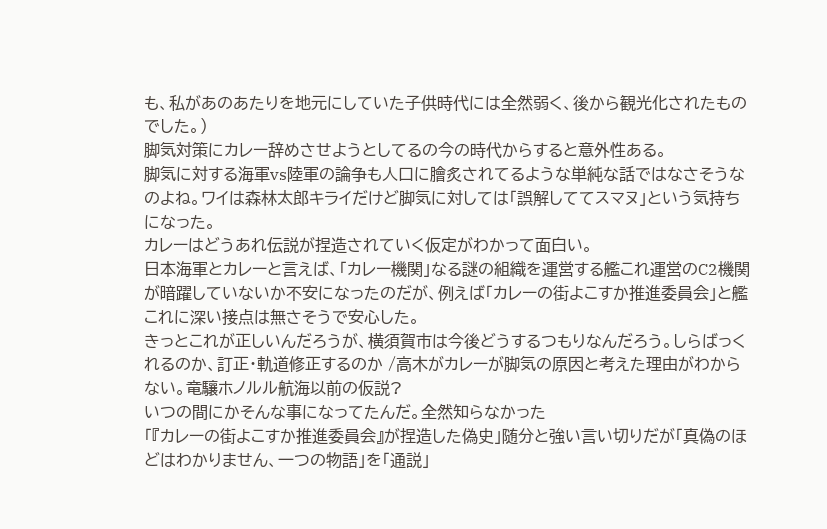も、私があのあたりを地元にしていた子供時代には全然弱く、後から観光化されたものでした。)
脚気対策にカレー辞めさせようとしてるの今の時代からすると意外性ある。
脚気に対する海軍vs陸軍の論争も人口に膾炙されてるような単純な話ではなさそうなのよね。ワイは森林太郎キライだけど脚気に対しては「誤解しててスマヌ」という気持ちになった。
カレーはどうあれ伝説が捏造されていく仮定がわかって面白い。
日本海軍とカレーと言えば、「カレー機関」なる謎の組織を運営する艦これ運営のC2機関が暗躍していないか不安になったのだが、例えば「カレーの街よこすか推進委員会」と艦これに深い接点は無さそうで安心した。
きっとこれが正しいんだろうが、横須賀市は今後どうするつもりなんだろう。しらばっくれるのか、訂正・軌道修正するのか /高木がカレーが脚気の原因と考えた理由がわからない。竜驤ホノルル航海以前の仮説?
いつの間にかそんな事になってたんだ。全然知らなかった
「『カレーの街よこすか推進委員会』が捏造した偽史」随分と強い言い切りだが「真偽のほどはわかりません、一つの物語」を「通説」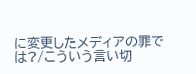に変更したメディアの罪では?/こういう言い切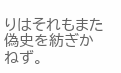りはそれもまた偽史を紡ぎかねず。